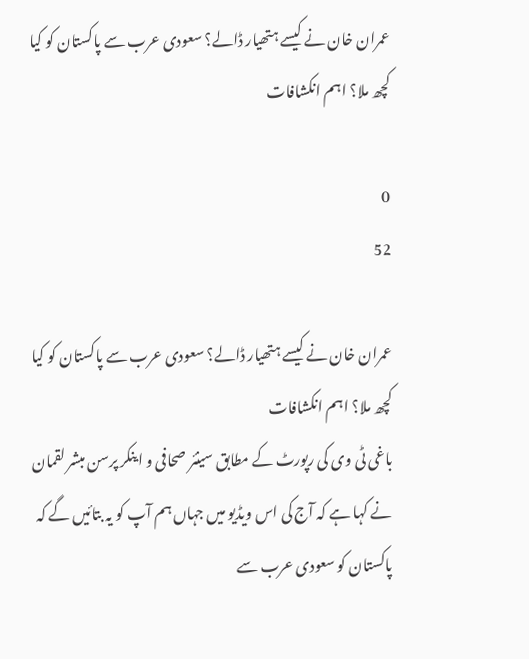عمران خان نے کیسے ہتھیار ڈالے؟ سعودی عرب سے پاکستان کو کیا کچھ ملا؟ اہم انکشافات

0
52

عمران خان نے کیسے ہتھیار ڈالے؟ سعودی عرب سے پاکستان کو کیا کچھ ملا؟ اہم انکشافات
باغی ٹی وی کی رپورٹ کے مطابق سینئر صحافی و اینکر پرسن مبشر لقمان نے کہا ہے کہ آج کی اس ویڈیو میں جہاں ہم آپ کو یہ بتائیں گے کہ پاکستان کو سعودی عرب سے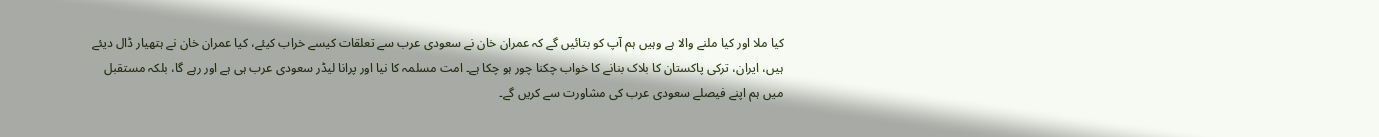کیا ملا اور کیا ملنے والا ہے وہیں ہم آپ کو بتائیں گے کہ عمران خان نے سعودی عرب سے تعلقات کیسے خراب کیئے، کیا عمران خان نے ہتھیار ڈال دیئے ہیں، ایران، ترکی پاکستان کا بلاک بنانے کا خواب چکنا چور ہو چکا ہے۔ امت مسلمہ کا نیا اور پرانا لیڈر سعودی عرب ہی ہے اور رہے گا، بلکہ مستقبل میں ہم اپنے فیصلے سعودی عرب کی مشاورت سے کریں گے۔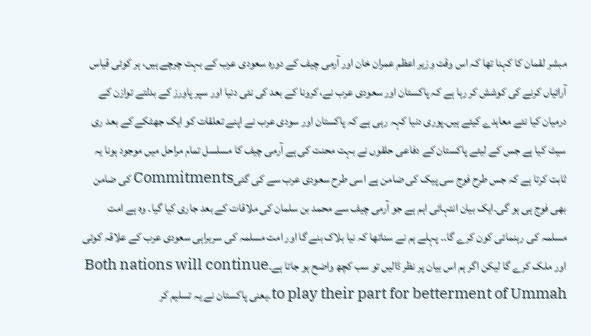مبشر لقمان کا کہنا تھا کہ اس وقت وزیر اعظم عمران خان اور آرمی چیف کے دورہ سعودی عرب کے بہت چرچے ہیں، ہر کوئی قیاس آرائیاں کرنے کی کوشش کر رہا ہے کہ پاکستان اور سعودی عرب نے، کرونا کے بعد کی نئی دنیا اور سپر پاورز کے بدلتے توازن کے درمیان کیا نئے معاہدے کیئے ہیں۔پوری دنیا کہہ رہی ہے کہ پاکستان اور سودی عرب نے اپنے تعلقات کو ایک جھٹکے کے بعد ری سیٹ کیا ہے جس کے لیئے پاکستان کے دفاعی حلقوں نے بہت محنت کی ہے آرمی چیف کا مسلسل تمام مراحل میں موجود ہونا یہ ثابت کرتا ہے کہ جس طرح فوج سی پیک کی ضامن ہے اسی طرح سعودی عرب سے کی گئیCommitments کی ضامن بھی فوج ہی ہو گی۔ایک بیان انتہائی اہم ہے جو آرمی چیف سے محمد بن سلمان کی ملاقات کے بعد جاری کیا گیا۔ وہ ہے امت مسلمہ کی رہنمائی کون کرے گا۔۔ پہلے ہم نے سناتھا کہ نیا بلاک بنے گا اور امت مسلمہ کی سربراہی سعودی عرب کے علاقہ کوئی اور ملک کرے گا لیکن اگر ہم اس بیان پر نظر ڈالیں تو سب کچھ واضح ہو جاتا ہے۔Both nations will continue to play their part for betterment of Ummah۔یعنی پاکستان نے یہ تسلیم کر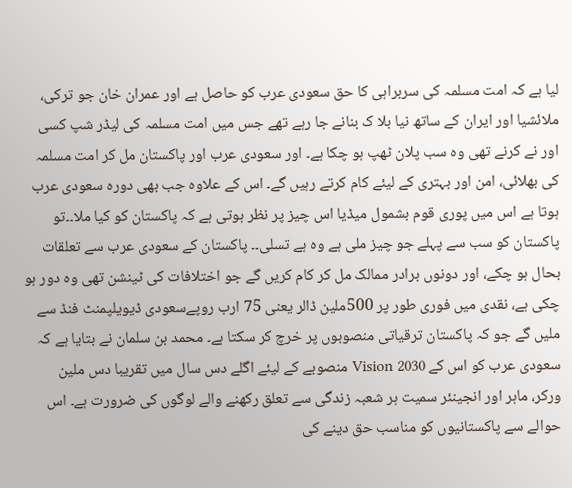لیا ہے کہ امت مسلمہ کی سربراہی کا حق سعودی عرب کو حاصل ہے اور عمران خان جو ترکی، ملائشیا اور ایران کے ساتھ نیا بلا ک بنانے جا رہے تھے جس میں امت مسلمہ کی لیڈر شپ کسی اور نے کرنے تھی وہ سب پلان ٹھپ ہو چکا ہے۔ اور سعودی عرب اور پاکستان مل کر امت مسلمہ کی بھلائی، امن اور بہتری کے لیئے کام کرتے رہیں گے۔ اس کے علاوہ جب بھی دورہ سعودی عرب ہوتا ہے اس میں پوری قوم بشمول میڈیا اس چیز پر نظر ہوتی ہے کہ پاکستان کو کیا ملا۔۔تو پاکستان کو سب سے پہلے جو چیز ملی ہے وہ ہے تسلی۔۔ پاکستان کے سعودی عرب سے تعلقات بحال ہو چکے، اور دونوں برادر ممالک مل کر کام کریں گے جو اختلافات کی ٹینشن تھی وہ دور ہو چکی ہے، نقدی میں فوری طور پر 500ملین ڈالر یعنی 75 ارب روپےسعودی ڈیویلپمنٹ فنڈ سے ملیں گے جو کہ پاکستان ترقیاتی منصوبوں پر خرچ کر سکتا ہے۔ محمد بن سلمان نے بتایا ہے کہ سعودی عرب کو اس کے Vision 2030 منصوبے کے لیئے اگلے دس سال میں تقریبا دس ملین ورکر، ماہر اور انجینئر سمیت ہر شعبہ زندگی سے تعلق رکھنے والے لوگوں کی ضرورت ہے۔ اس حوالے سے پاکستانیوں کو مناسب حق دینے کی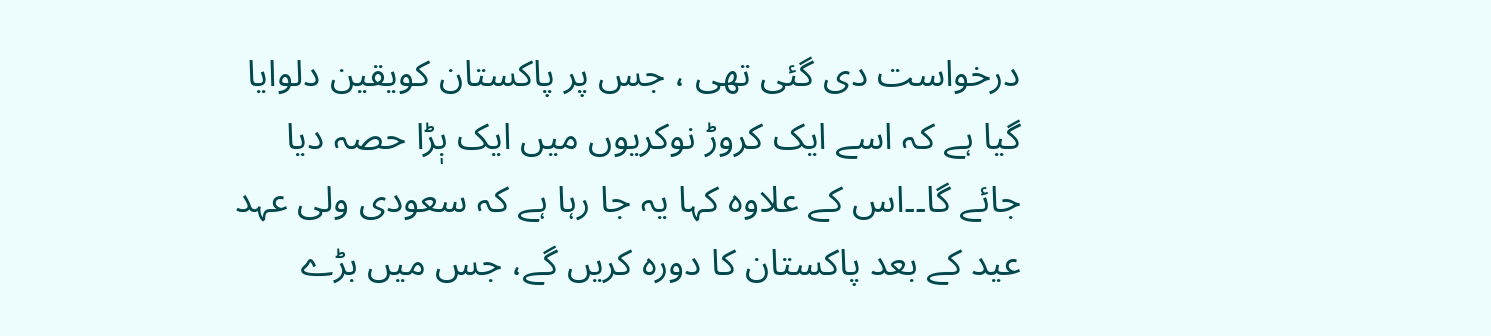درخواست دی گئی تھی ، جس پر پاکستان کویقین دلوایا گیا ہے کہ اسے ایک کروڑ نوکریوں میں ایک بٖڑا حصہ دیا جائے گا۔۔اس کے علاوہ کہا یہ جا رہا ہے کہ سعودی ولی عہد عید کے بعد پاکستان کا دورہ کریں گے، جس میں بڑے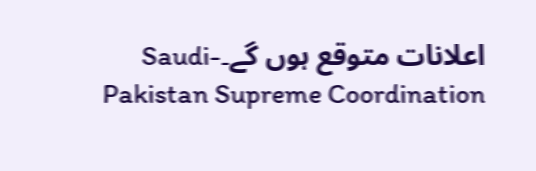اعلانات متوقع ہوں گے۔Saudi-Pakistan Supreme Coordination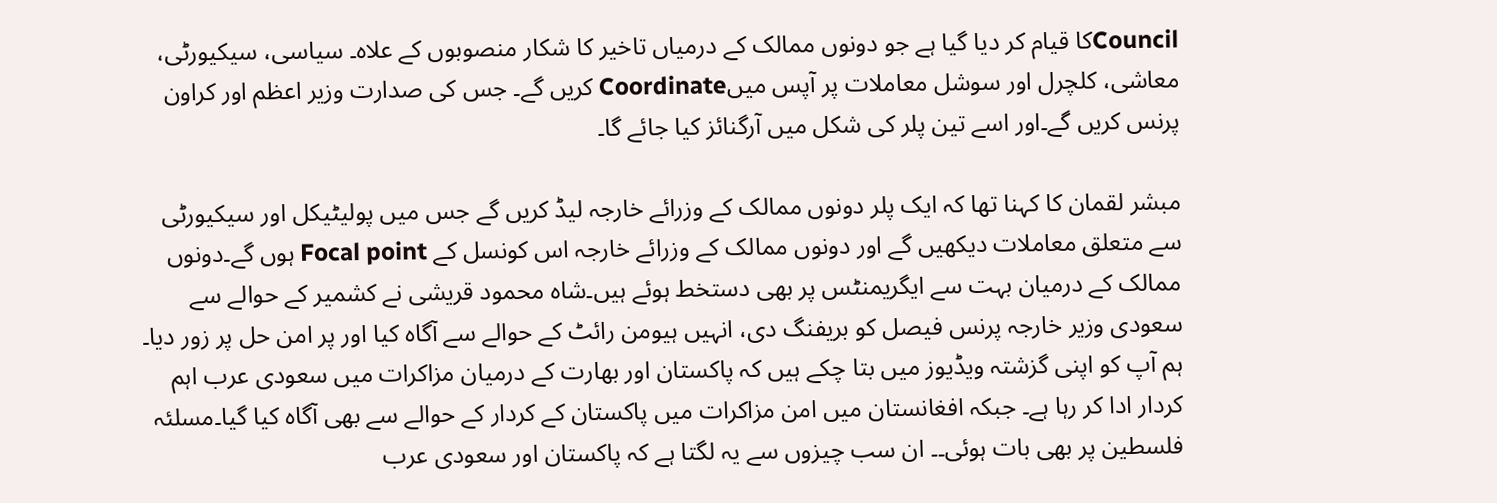Councilکا قیام کر دیا گیا ہے جو دونوں ممالک کے درمیاں تاخیر کا شکار منصوبوں کے علاہ۔ سیاسی، سیکیورٹی، معاشی، کلچرل اور سوشل معاملات پر آپس میںCoordinate کریں گے۔ جس کی صدارت وزیر اعظم اور کراون پرنس کریں گے۔اور اسے تین پلر کی شکل میں آرگنائز کیا جائے گا۔

مبشر لقمان کا کہنا تھا کہ ایک پلر دونوں ممالک کے وزرائے خارجہ لیڈ کریں گے جس میں پولیٹیکل اور سیکیورٹی سے متعلق معاملات دیکھیں گے اور دونوں ممالک کے وزرائے خارجہ اس کونسل کے Focal point ہوں گے۔دونوں ممالک کے درمیان بہت سے ایگریمنٹس پر بھی دستخط ہوئے ہیں۔شاہ محمود قریشی نے کشمیر کے حوالے سے سعودی وزیر خارجہ پرنس فیصل کو بریفنگ دی، انہیں ہیومن رائٹ کے حوالے سے آگاہ کیا اور پر امن حل پر زور دیا۔ ہم آپ کو اپنی گزشتہ ویڈیوز میں بتا چکے ہیں کہ پاکستان اور بھارت کے درمیان مزاکرات میں سعودی عرب اہم کردار ادا کر رہا ہے۔ جبکہ افغانستان میں امن مزاکرات میں پاکستان کے کردار کے حوالے سے بھی آگاہ کیا گیا۔مسلئہ فلسطین پر بھی بات ہوئی۔۔ ان سب چیزوں سے یہ لگتا ہے کہ پاکستان اور سعودی عرب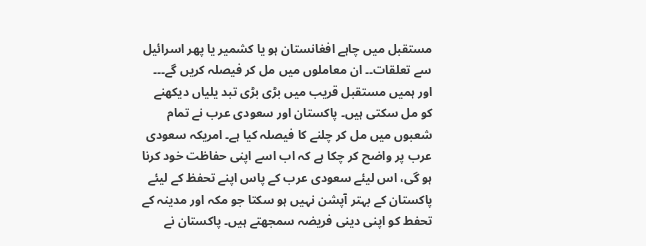مستقبل میں چاہے افغانستان ہو یا کشمیر یا پھر اسرائیل سے تعلقات۔۔ ان معاملوں میں مل کر فیصلہ کریں گے۔۔۔ اور ہمیں مستقبل قریب میں بڑی بڑی تبد یلیاں دیکھنے کو مل سکتی ہیں۔ پاکستان اور سعودی عرب نے تمام شعبوں میں مل کر چلنے کا فیصلہ کیا ہے۔ امریکہ سعودی عرب پر واضح کر چکا ہے کہ اب اسے اپنی حفاظت خود کرنا ہو گی، اس لیئے سعودی عرب کے پاس اپنے تحفظ کے لیئے پاکستان کے بہتر آپشن نہیں ہو سکتا جو مکہ اور مدینہ کے تحفط کو اپنی دینی فریضہ سمجھتے ہیں۔ پاکستان نے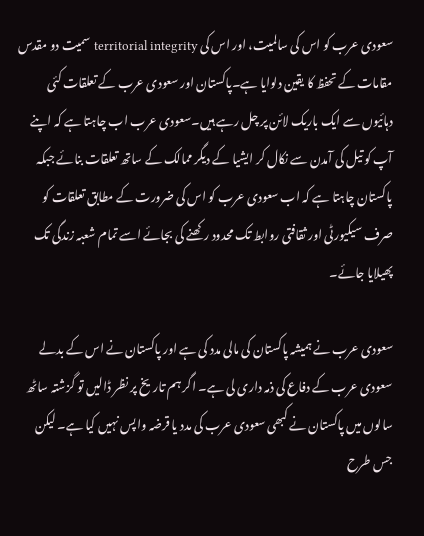سعودی عرب کو اس کی سالمیت، اور اس کی territorial integrity سمیت دو مقدس مقامات کے تحفظ کا یقین دلوایا ہے۔پاکستان اور سعودی عرب کے تعلقات کئی دہائیوں سے ایک باریک لائن پر چل رہے ہیں۔سعودی عرب اب چاہتا ہے کہ اپنے آپ کو تیل کی آمدن سے نکال کر ایشیا کے دیگر ممالک کے ساتھ تعلقات بنائے جبکہ پاکستان چاہتا ہے کہ اب سعودی عرب کو اس کی ضرورت کے مطابق تعلقات کو صرف سیکیورٹی اور ثقافتی روابط تک محدود رکھنے کی بجائے اسے تمام شعبہ زندگی تک پھیلایا جائے۔

سعودی عرب نے ہمیشہ پاکستان کی مالی مدد کی ہے اور پاکستان نے اس کے بدلے سعودی عرب کے دفاع کی ذمہ داری لی ہے۔ اگر ہم تاریخ پر نظر ڈالیں تو گزشتہ ساٹھ سالوں میں پاکستان نے کبھی سعودی عرب کی مدد یا قرضہ واپس نہیں کیا ہے۔ لیکن جس طرح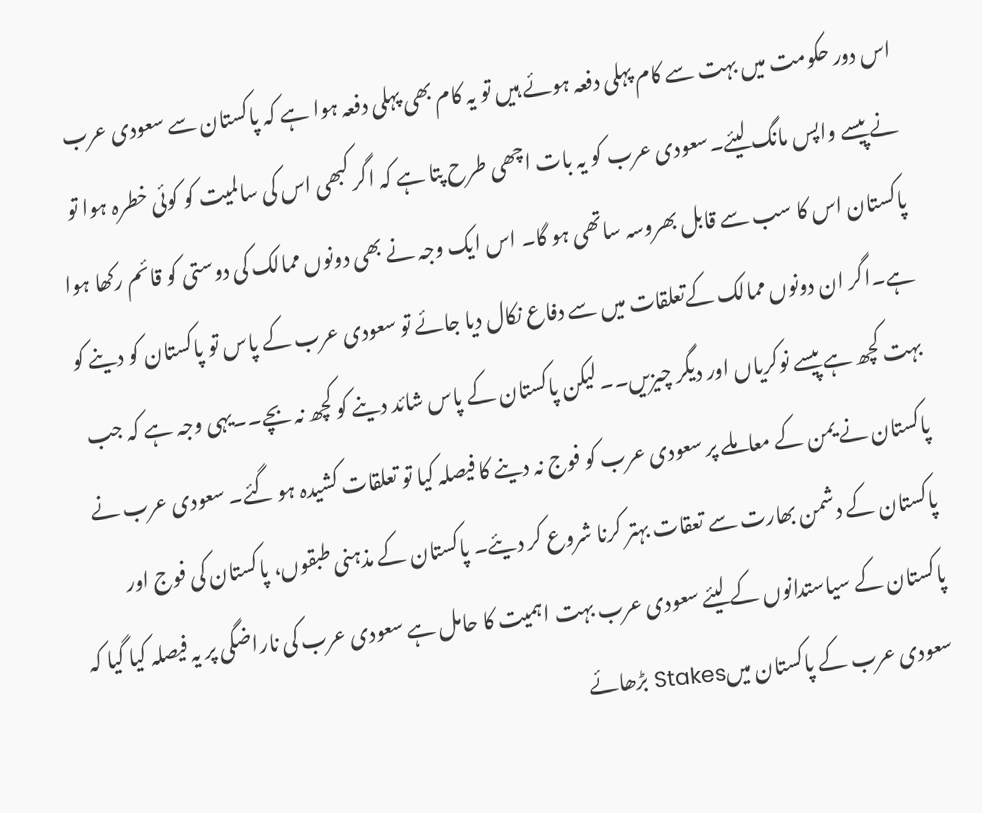اس دور حکومت میں بہت سے کام پہلی دفعہ ہوئے ہیں تو یہ کام بھی پہلی دفعہ ہوا ہے کہ پاکستان سے سعودی عرب نے پیسے واپس مانگ لیئے۔سعودی عرب کو یہ بات اچھی طرح پتا ہے کہ اگر کبھی اس کی سالمیت کو کوئی خطرہ ہوا تو پاکستان اس کا سب سے قابل بھروسہ ساتھی ہو گا۔ اس ایک وجہ نے بھی دونوں ممالک کی دوستی کو قائم رکھا ہوا ہے۔اگر ان دونوں ممالک کےتعلقات میں سے دفاع نکال دیا جائے تو سعودی عرب کے پاس تو پاکستان کو دینے کو بہت کچھ ہے پیسے نوکریاں اور دیگر چیزیں۔۔ لیکن پاکستان کے پاس شائد دینے کو کچھ نہ بچے۔۔یہی وجہ ہے کہ جب پاکستان نے یمن کے معاملے پر سعودی عرب کو فوج نہ دینے کا فیصلہ کیا تو تعلقات کشیدہ ہو گئے۔ سعودی عرب نے پاکستان کے دشمن بھارت سے تعقات بہتر کرنا شروع کر دیئے۔ پاکستان کے مذہنی طبقوں، پاکستان کی فوج اور پاکستان کے سیاستدانوں کے لیئے سعودی عرب بہت اہمیت کا حامل ہے سعودی عرب کی ناراضگی پر یہ فیصلہ کیا گیا کہ سعودی عرب کے پاکستان میںStakes بڑھائے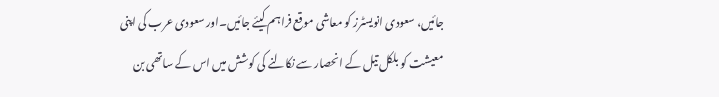جائیں، سعودی انویسٹرز کو معاشی موقع فراہم کیئے جائیں۔اور سعودی عرب کی اپنی معیشت کو بلکل تیل کے انحصار سے نکالنے کی کوشش میں اس کے ساتھی بن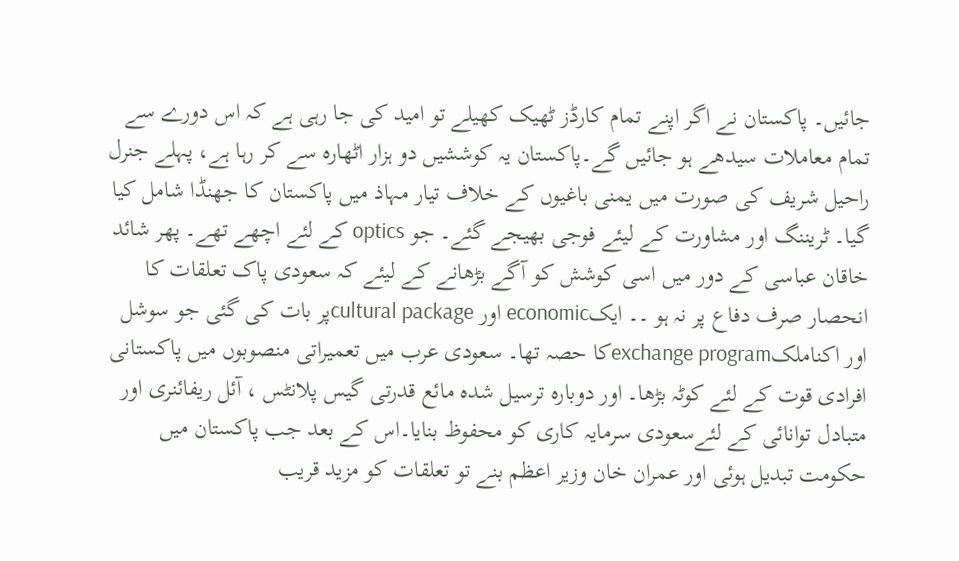جائیں۔ پاکستان نے اگر اپنے تمام کارڈز ٹھیک کھیلے تو امید کی جا رہی ہے کہ اس دورے سے تمام معاملات سیدھے ہو جائیں گے۔پاکستان یہ کوششیں دو ہزار اٹھارہ سے کر رہا ہے، پہلے جنرل راحیل شریف کی صورت میں یمنی باغیوں کے خلاف تیار مہاذ میں پاکستان کا جھنڈا شامل کیا گیا۔ ٹریننگ اور مشاورت کے لیئے فوجی بھیجے گئے۔ جو optics کے لئے اچھے تھے۔ پھر شائد خاقان عباسی کے دور میں اسی کوشش کو آگے بڑھانے کے لیئے کہ سعودی پاک تعلقات کا انحصار صرف دفاع پر نہ ہو ۔۔ ایکeconomic اور cultural packageپر بات کی گئی جو سوشل اور اکناملکexchange programکا حصہ تھا۔ سعودی عرب میں تعمیراتی منصوبوں میں پاکستانی افرادی قوت کے لئے کوٹہ بڑھا۔ اور دوبارہ ترسیل شدہ مائع قدرتی گیس پلانٹس ، آئل ریفائنری اور متبادل توانائی کے لئےسعودی سرمایہ کاری کو محفوظ بنایا۔اس کے بعد جب پاکستان میں حکومت تبدیل ہوئی اور عمران خان وزیر اعظم بنے تو تعلقات کو مزید قریب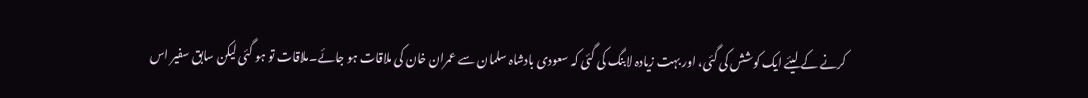کرنے کے لیئے ایک کوشش کی گئی، اور بہت زیادہ لابنگ کی گئی کہ سعودی بادشاہ سلمان سے عمران خان کی ملاقات ہو جائے۔ملاقات تو ہو گئی لیکن سابق سفیر اس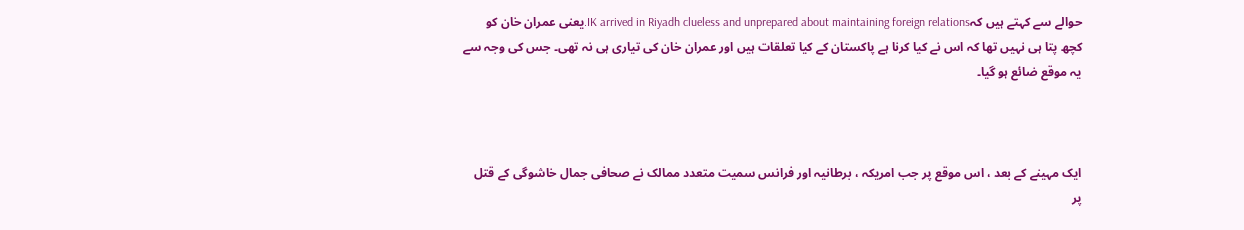حوالے سے کہتے ہیں کہIK arrived in Riyadh clueless and unprepared about maintaining foreign relations.یعنی عمران خان کو کچھ پتا ہی نہیں تھا کہ اس نے کیا کرنا ہے پاکستان کے کیا تعلقات ہیں اور عمران خان کی تیاری ہی نہ تھی۔ جس کی وجہ سے یہ موقع ضائع ہو گیا۔



ایک مہینے کے بعد ، اس موقع پر جب امریکہ ، برطانیہ اور فرانس سمیت متعدد ممالک نے صحافی جمال خاشوگی کے قتل پر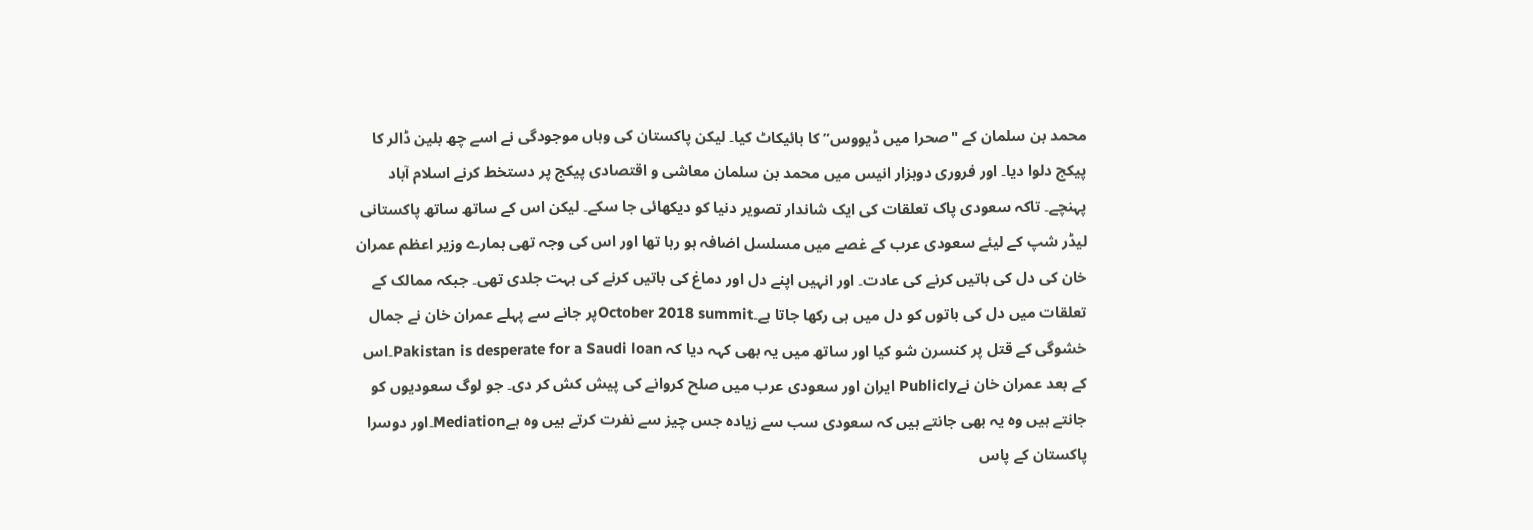محمد بن سلمان کے "صحرا میں ڈیووس” کا بائیکاٹ کیا۔ لیکن پاکستان کی وہاں موجودگی نے اسے چھ بلین ڈالر کا پیکج دلوا دیا۔ اور فروری دوہزار انیس میں محمد بن سلمان معاشی و اقتصادی پیکج پر دستخط کرنے اسلام آباد پہنچے۔ تاکہ سعودی پاک تعلقات کی ایک شاندار تصویر دنیا کو دیکھائی جا سکے۔ لیکن اس کے ساتھ ساتھ پاکستانی لیڈر شپ کے لیئے سعودی عرب کے غصے میں مسلسل اضافہ ہو رہا تھا اور اس کی وجہ تھی ہمارے وزیر اعظم عمران خان کی دل کی باتیں کرنے کی عادت۔ اور انہیں اپنے دل اور دماغ کی باتیں کرنے کی بہت جلدی تھی۔ جبکہ ممالک کے تعلقات میں دل کی باتوں کو دل میں ہی رکھا جاتا ہے۔October 2018 summitپر جانے سے پہلے عمران خان نے جمال خشوگی کے قتل پر کنسرن شو کیا اور ساتھ میں یہ بھی کہہ دیا کہ Pakistan is desperate for a Saudi loan۔اس کے بعد عمران خان نےPublicly ایران اور سعودی عرب میں صلح کروانے کی پیش کش کر دی۔ جو لوگ سعودیوں کو جانتے ہیں وہ یہ بھی جانتے ہیں کہ سعودی سب سے زیادہ جس چیز سے نفرت کرتے ہیں وہ ہےMediation۔اور دوسرا پاکستان کے پاس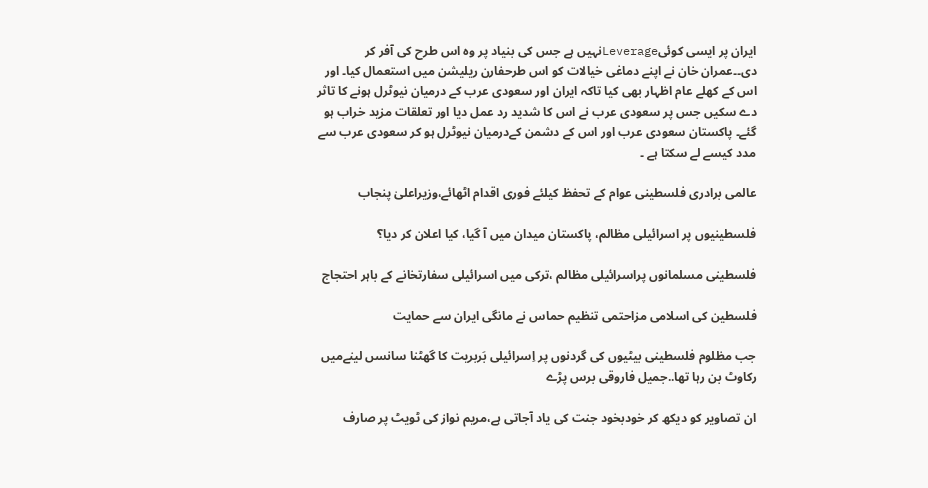ایران پر ایسی کوئیLeverageنہیں ہے جس کی بنیاد پر وہ اس طرح کی آفر کر دی۔۔عمران خان نے اپنے دماغی خیالات کو اس طرحفارن ریلیشن میں استعمال کیا۔ اور اس کے کھلے عام اظہار بھی کیا تاکہ ایران اور سعودی عرب کے درمیان نیوٹرل ہونے کا تاثر دے سکیں جس پر سعودی عرب نے اس کا شدید رد عمل دیا اور تعلقات مزید خراب ہو گئے۔ پاکستان سعودی عرب اور اس کے دشمن کےدرمیان نیوٹرل ہو کر سعودی عرب سے مدد کیسے لے سکتا ہے ۔

عالمی برادری فلسطینی عوام کے تحفظ کیلئے فوری اقدام اٹھائے،وزیراعلیٰ پنجاب

فلسطینیوں پر اسرائیلی مظالم، پاکستان میدان میں آ گیا، کیا اعلان کر دیا؟

فلسطینی مسلمانوں پراسرائیلی مظالم ،ترکی میں اسرائیلی سفارتخانے کے باہر احتجاج

فلسطین کی اسلامی مزاحتمی تنظیم حماس نے مانگی ایران سے حمایت

جب مظلوم فلسطینی بیٹیوں کی گردنوں پر اِسرائیلی بَربریت کا گھٹنا سانسں لینےمیں رکاوٹ بن رہا تھا..جمیل فاروقی برس پڑے

ان تصاویر کو دیکھ کر خودبخود جنت کی یاد آجاتی ہے،مریم نواز کی ٹویٹ پر صارف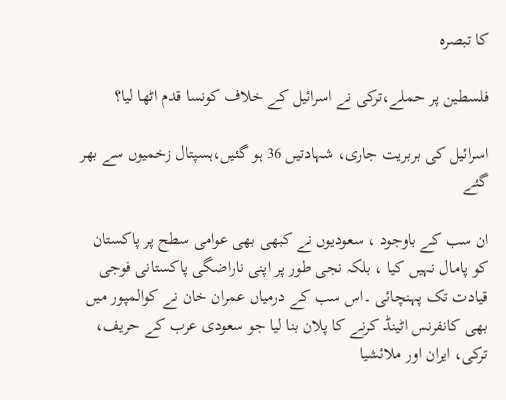کا تبصرہ

فلسطین پر حملے،ترکی نے اسرائیل کے خلاف کونسا قدم اٹھا لیا؟

اسرائیل کی بربریت جاری، شہادتیں 36 ہو گئیں،ہسپتال زخمیوں سے بھر گئے

ان سب کے باوجود ، سعودیوں نے کبھی بھی عوامی سطح پر پاکستان کو پامال نہیں کیا ، بلکہ نجی طور پر اپنی ناراضگی پاکستانی فوجی قیادت تک پہنچائی ۔اس سب کے درمیاں عمران خان نے کوالمپور میں بھی کانفرنس اٹینڈ کرنے کا پلان بنا لیا جو سعودی عرب کے حریف، ترکی، ایران اور ملائشیا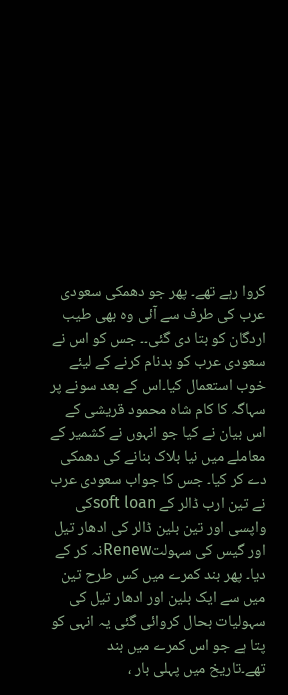کروا رہے تھے۔ پھر جو دھمکی سعودی عرب کی طرف سے آئی وہ بھی طیب اردگان کو بتا دی گئی۔۔ جس کو اس نے سعودی عرب کو بدنام کرنے کے لیئے خوب استعمال کیا۔اس کے بعد سونے پر سہاگہ کا کام شاہ محمود قریشی کے اس بیان نے کیا جو انہوں نے کشمیر کے معاملے میں نیا بلاک بنانے کی دھمکی دے کر کیا۔ جس کا جواب سعودی عرب نے تین ارب ڈالر کے soft loanکی واپسی اور تین بلین ڈالر کی ادھار تیل اور گیس کی سہولتRenewنہ کر کے دیا۔ پھر بند کمرے میں کس طرح تین میں سے ایک بلین اور ادھار تیل کی سہولیات بحال کروائی گئی یہ انہی کو پتا ہے جو اس کمرے میں بند تھے۔تاریخ میں پہلی بار ،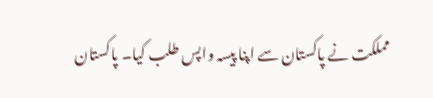مملکت نے پاکستان سے اپنا پیسہ واپس طلب کیا۔ پاکستان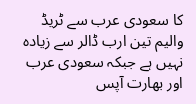کا سعودی عرب سے ٹریڈ والیم تین ارب ڈالر سے زیادہ نہیں ہے جبکہ سعودی عرب اور بھارت آپس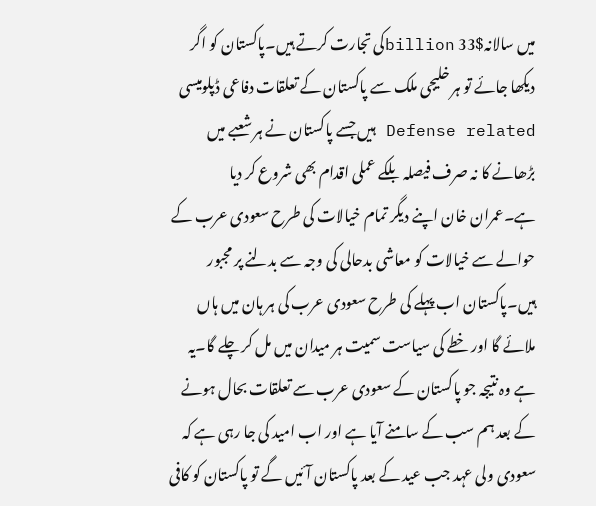میں سالانہ$33 billionکی تجارت کرتے ہیں۔پاکستان کو اگر دیکھا جائے تو ہر خلیجی ملک سے پاکستان کے تعلقات دفاعی ڈپلومیسی Defense related ہیں جسے پاکستان نے ہر شعبے میں بڑھانے کا نہ صرف فیصلہ بلکے عملی اقدام بھی شروع کر دیا ہے۔عمران خان اپنے دیگر تمام خیالات کی طرح سعودی عرب کے حوالے سے خیالات کو معاشی بدحالی کی وجہ سے بدلنے پر مجبور ہیں۔پاکستان اب پہلے کی طرح سعودی عرب کی ہر ہان میں ہاں ملائے گا اور خطے کی سیاست سمیت ہر میدان میں مل کر چلے گا۔یہ ہے وہ نتیجہ جو پاکستان کے سعودی عرب سے تعلقات بحال ہونے کے بعد ہم سب کے سامنے آیا ہے اور اب امید کی جا رہی ہے کہ سعودی ولی عہد جب عید کے بعد پاکستان آئیں گے تو پاکستان کو کافی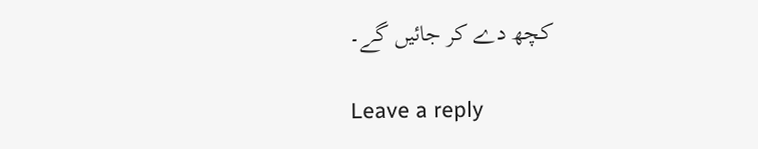کچھ دے کر جائیں گے۔

Leave a reply